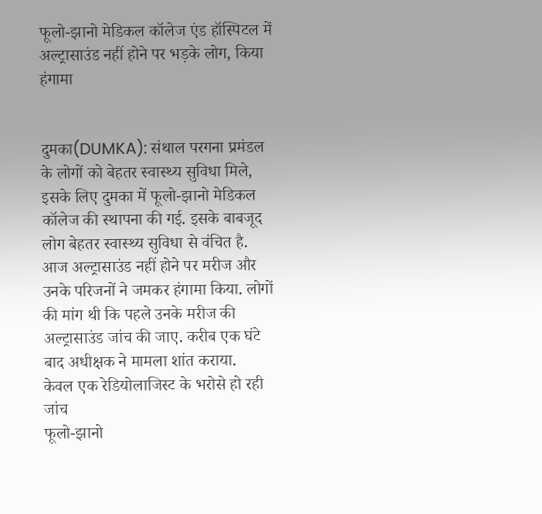फूलो-झानो मेडिकल कॉलेज एंड हॉस्पिटल में अल्ट्रासाउंड नहीं होने पर भड़के लोग, किया हंगामा


दुमका(DUMKA): संथाल परगना प्रमंडल के लोगों को बेहतर स्वास्थ्य सुविधा मिले, इसके लिए दुमका में फूलो-झानो मेडिकल कॉलेज की स्थापना की गई. इसके बाबजूद लोग बेहतर स्वास्थ्य सुविधा से वंचित है. आज अल्ट्रासाउंड नहीं होने पर मरीज और उनके परिजनों ने जमकर हंगामा किया. लोगों की मांग थी कि पहले उनके मरीज की अल्ट्रासाउंड जांच की जाए. करीब एक घंटे बाद अधीक्षक ने मामला शांत कराया.
केवल एक रेडियोलाजिस्ट के भरोसे हो रही जांच
फूलो-झानो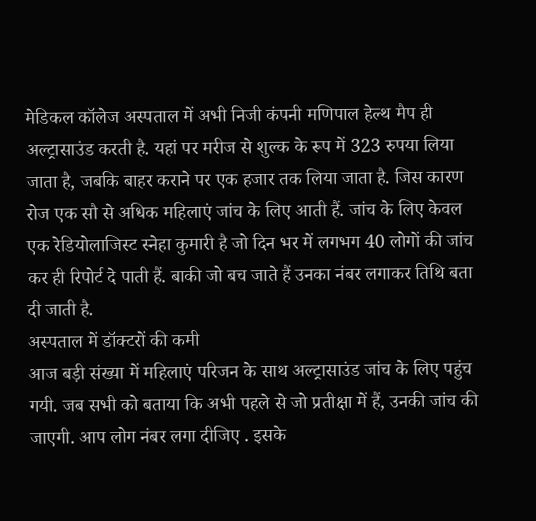मेडिकल कॉलेज अस्पताल में अभी निजी कंपनी मणिपाल हेल्थ मैप ही अल्ट्रासाउंड करती है. यहां पर मरीज से शुल्क के रूप में 323 रुपया लिया जाता है, जबकि बाहर कराने पर एक हजार तक लिया जाता है. जिस कारण रोज एक सौ से अधिक महिलाएं जांच के लिए आती हैं. जांच के लिए केवल एक रेडियोलाजिस्ट स्नेहा कुमारी है जो दिन भर में लगभग 40 लोगों की जांच कर ही रिपोर्ट दे पाती हैं. बाकी जो बच जाते हैं उनका नंबर लगाकर तिथि बता दी जाती है.
अस्पताल में डॉक्टरों की कमी
आज बड़ी संख्या में महिलाएं परिजन के साथ अल्ट्रासाउंड जांच के लिए पहुंच गयी. जब सभी को बताया कि अभी पहले से जो प्रतीक्षा में हैं, उनकी जांच की जाएगी. आप लोग नंबर लगा दीजिए . इसके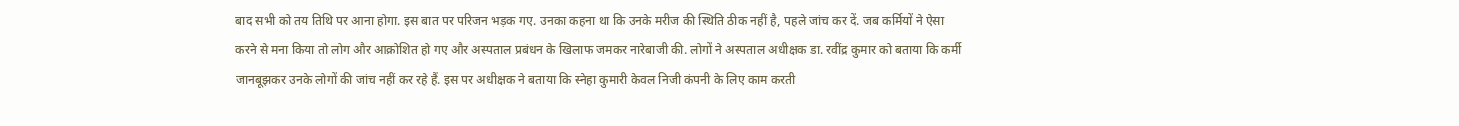बाद सभी को तय तिथि पर आना होगा. इस बात पर परिजन भड़क गए. उनका कहना था कि उनके मरीज की स्थिति ठीक नहीं है, पहले जांच कर दें. जब कर्मियों ने ऐसा करने से मना किया तो लोग और आक्रोशित हो गए और अस्पताल प्रबंधन के खिलाफ जमकर नारेबाजी की. लोगों ने अस्पताल अधीक्षक डा. रवींद्र कुमार को बताया कि कर्मी जानबूझकर उनके लोगों की जांच नहीं कर रहे हैं. इस पर अधीक्षक ने बताया कि स्नेहा कुमारी केवल निजी कंपनी के लिए काम करती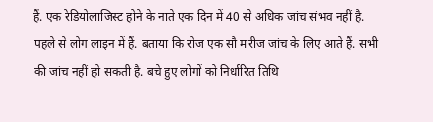हैं. एक रेडियोलाजिस्ट होने के नाते एक दिन में 40 से अधिक जांच संभव नहीं है. पहले से लोग लाइन में हैं. बताया कि रोज एक सौ मरीज जांच के लिए आते हैं. सभी की जांच नहीं हो सकती है. बचे हुए लोगों को निर्धारित तिथि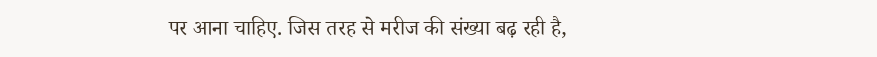पर आना चाहिए. जिस तरह से मरीज की संख्या बढ़ रही है,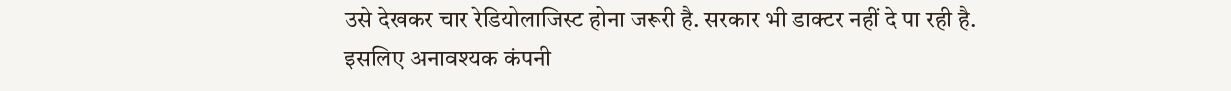उसे देखकर चार रेडियोलाजिस्ट होना जरूरी है. सरकार भी डाक्टर नहीं दे पा रही है. इसलिए अनावश्यक कंपनी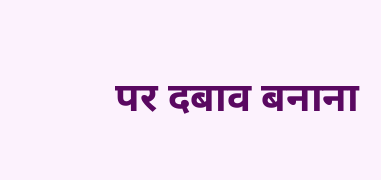पर दबाव बनाना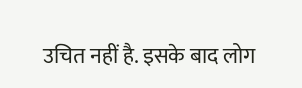उचित नहीं है. इसके बाद लोग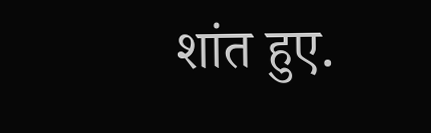शांत हुए.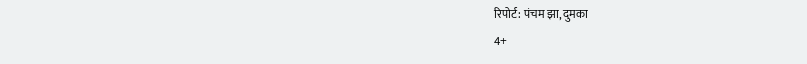रिपोर्ट: पंचम झा, दुमका
4+